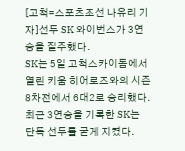[고척=스포츠조선 나유리 기자]선두 SK 와이번스가 3연승을 질주했다.
SK는 5일 고척스카이돔에서 열린 키움 히어로즈와의 시즌 8차전에서 6대2로 승리했다. 최근 3연승을 기록한 SK는 단독 선두를 굳게 지켰다.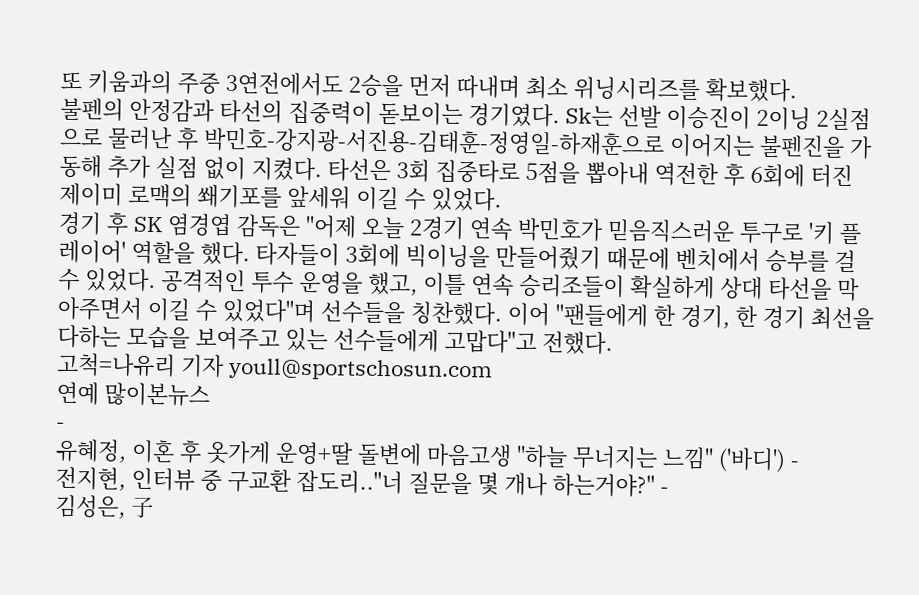또 키움과의 주중 3연전에서도 2승을 먼저 따내며 최소 위닝시리즈를 확보했다.
불펜의 안정감과 타선의 집중력이 돋보이는 경기였다. Sk는 선발 이승진이 2이닝 2실점으로 물러난 후 박민호-강지광-서진용-김태훈-정영일-하재훈으로 이어지는 불펜진을 가동해 추가 실점 없이 지켰다. 타선은 3회 집중타로 5점을 뽑아내 역전한 후 6회에 터진 제이미 로맥의 쐐기포를 앞세워 이길 수 있었다.
경기 후 SK 염경엽 감독은 "어제 오늘 2경기 연속 박민호가 믿음직스러운 투구로 '키 플레이어' 역할을 했다. 타자들이 3회에 빅이닝을 만들어줬기 때문에 벤치에서 승부를 걸 수 있었다. 공격적인 투수 운영을 했고, 이틀 연속 승리조들이 확실하게 상대 타선을 막아주면서 이길 수 있었다"며 선수들을 칭찬했다. 이어 "팬들에게 한 경기, 한 경기 최선을 다하는 모습을 보여주고 있는 선수들에게 고맙다"고 전했다.
고척=나유리 기자 youll@sportschosun.com
연예 많이본뉴스
-
유혜정, 이혼 후 옷가게 운영+딸 돌변에 마음고생 "하늘 무너지는 느낌" ('바디') -
전지현, 인터뷰 중 구교환 잡도리.."너 질문을 몇 개나 하는거야?" -
김성은, 子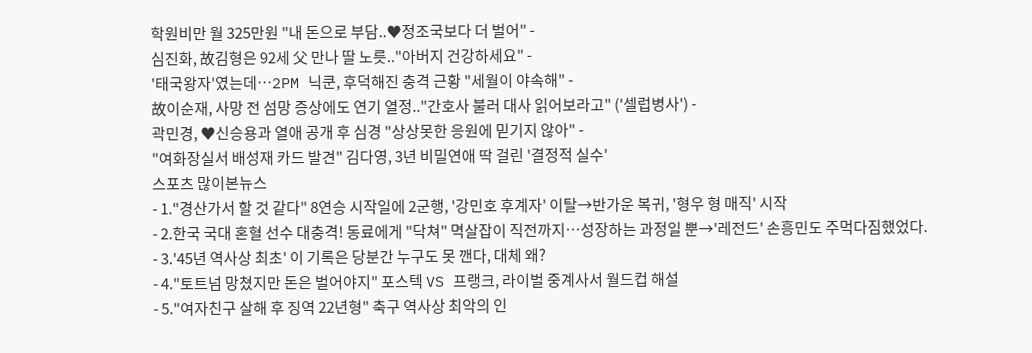학원비만 월 325만원 "내 돈으로 부담..♥정조국보다 더 벌어" -
심진화, 故김형은 92세 父 만나 딸 노릇.."아버지 건강하세요" -
'태국왕자'였는데…2PM 닉쿤, 후덕해진 충격 근황 "세월이 야속해" -
故이순재, 사망 전 섬망 증상에도 연기 열정.."간호사 불러 대사 읽어보라고" ('셀럽병사') -
곽민경, ♥신승용과 열애 공개 후 심경 "상상못한 응원에 믿기지 않아" -
"여화장실서 배성재 카드 발견" 김다영, 3년 비밀연애 딱 걸린 '결정적 실수'
스포츠 많이본뉴스
- 1."경산가서 할 것 같다" 8연승 시작일에 2군행, '강민호 후계자' 이탈→반가운 복귀, '형우 형 매직' 시작
- 2.한국 국대 혼혈 선수 대충격! 동료에게 "닥쳐" 멱살잡이 직전까지…성장하는 과정일 뿐→'레전드' 손흥민도 주먹다짐했었다.
- 3.'45년 역사상 최초' 이 기록은 당분간 누구도 못 깬다, 대체 왜?
- 4."토트넘 망쳤지만 돈은 벌어야지" 포스텍 VS 프랭크, 라이벌 중계사서 월드컵 해설
- 5."여자친구 살해 후 징역 22년형" 축구 역사상 최악의 인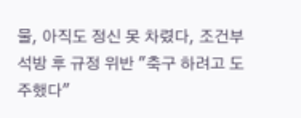물, 아직도 정신 못 차렸다, 조건부 석방 후 규정 위반 "축구 하려고 도주했다"